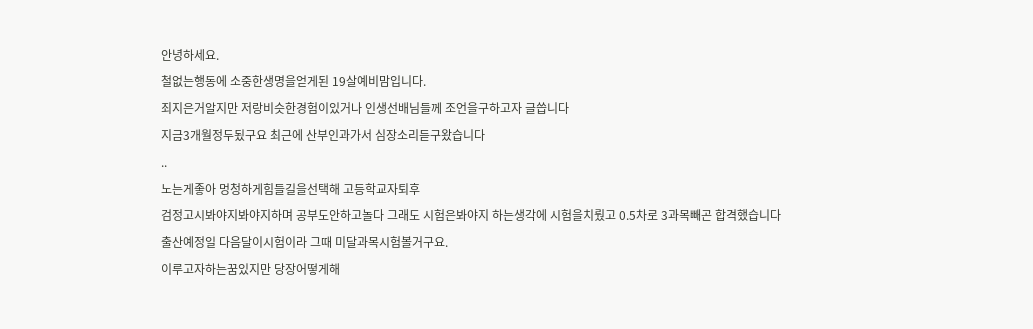안녕하세요.
철없는행동에 소중한생명을얻게된 19살예비맘입니다.
죄지은거알지만 저랑비슷한경험이있거나 인생선배님들께 조언을구하고자 글씁니다
지금3개월정두됬구요 최근에 산부인과가서 심장소리듣구왔습니다
..
노는게좋아 멍청하게힘들길을선택해 고등학교자퇴후
검정고시봐야지봐야지하며 공부도안하고놀다 그래도 시험은봐야지 하는생각에 시험을치뤘고 0.5차로 3과목빼곤 합격했습니다
출산예정일 다음달이시험이라 그때 미달과목시험볼거구요.
이루고자하는꿈있지만 당장어떻게해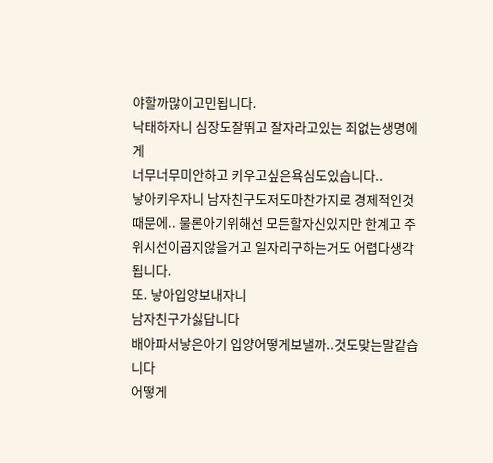야할까많이고민됩니다.
낙태하자니 심장도잘뛰고 잘자라고있는 죄없는생명에게
너무너무미안하고 키우고싶은욕심도있습니다..
낳아키우자니 남자친구도저도마찬가지로 경제적인것때문에.. 물론아기위해선 모든할자신있지만 한계고 주위시선이곱지않을거고 일자리구하는거도 어렵다생각됩니다.
또. 낳아입양보내자니
남자친구가싫답니다
배아파서낳은아기 입양어떻게보낼까..것도맞는말같습니다
어떻게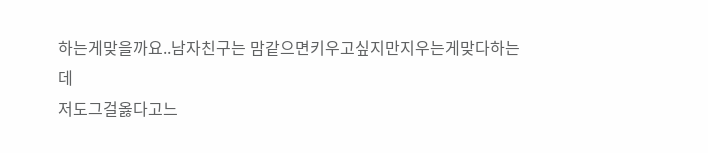하는게맞을까요..남자친구는 맘같으면키우고싶지만지우는게맞다하는데
저도그걸옳다고느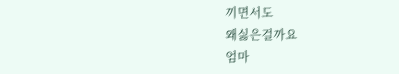끼면서도
왜싫은걸까요
엄마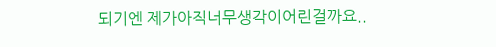되기엔 제가아직너무생각이어린걸까요..